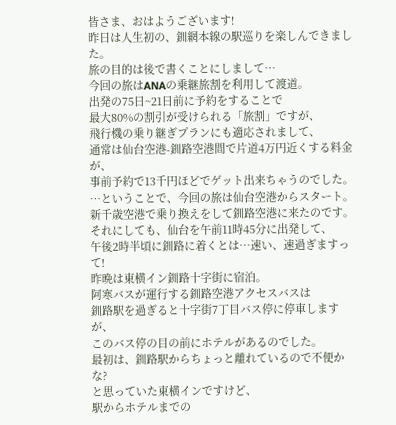皆さま、おはようございます!
昨日は人生初の、釧網本線の駅巡りを楽しんできました。
旅の目的は後で書くことにしまして…
今回の旅はANAの乗継旅割を利用して渡道。
出発の75日~21日前に予約をすることで
最大80%の割引が受けられる「旅割」ですが、
飛行機の乗り継ぎプランにも適応されまして、
通常は仙台空港-釧路空港間で片道4万円近くする料金が、
事前予約で13千円ほどでゲット出来ちゃうのでした。
…ということで、今回の旅は仙台空港からスタート。
新千歳空港で乗り換えをして釧路空港に来たのです。
それにしても、仙台を午前11時45分に出発して、
午後2時半頃に釧路に着くとは…速い、速過ぎますって!
昨晩は東横イン釧路十字街に宿泊。
阿寒バスが運行する釧路空港アクセスバスは
釧路駅を過ぎると十字街7丁目バス停に停車しますが、
このバス停の目の前にホテルがあるのでした。
最初は、釧路駅からちょっと離れているので不便かな?
と思っていた東横インですけど、
駅からホテルまでの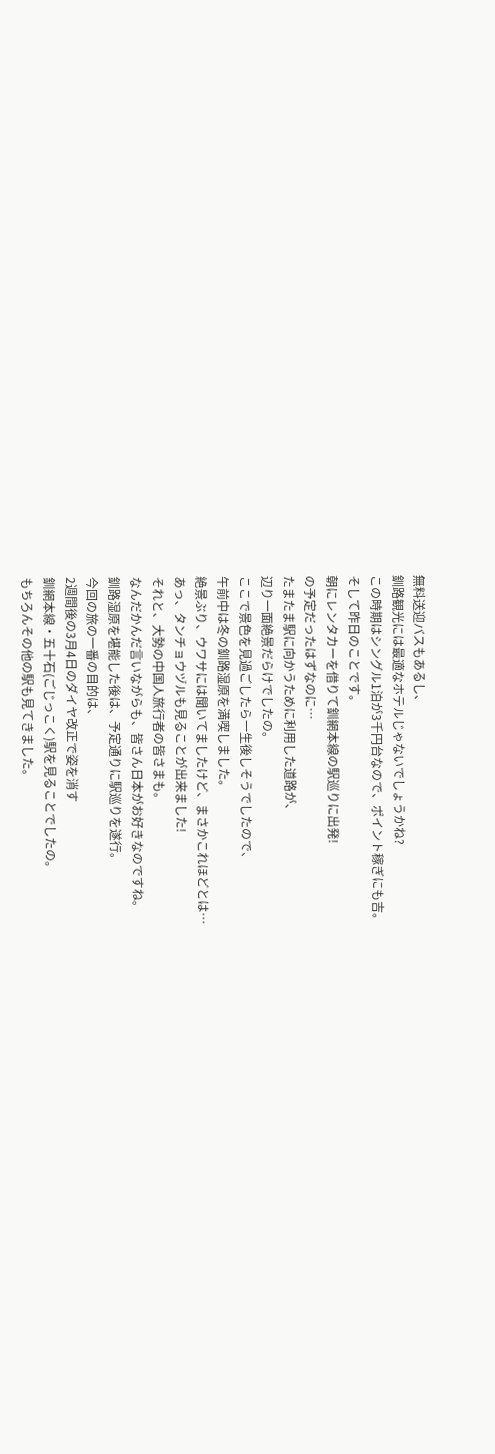無料送迎バスもあるし、
釧路観光には最適なホテルじゃないでしょうかね?
この時期はシングル1泊が3千円台なので、ポイント稼ぎにも吉。
そして昨日のことです。
朝にレンタカーを借りて釧網本線の駅巡りに出発!
の予定だったはずなのに…
たまたま駅に向かうために利用した道路が、
辺り一面絶景だらけでしたの。
ここで景色を見過ごしたら一生後しそうでしたので、
午前中は冬の釧路湿原を満喫しました。
絶景ぶり、ウワサには聞いてましたけど、まさかこれほどとは…
あっ、タンチョウヅルも見ることが出来ました!
それと、大勢の中国人旅行者の皆さまも。
なんだかんだ言いながらも、皆さん日本がお好きなのですね。
釧路湿原を堪能した後は、予定通りに駅巡りを遂行。
今回の旅の一番の目的は、
2週間後の3月4日のダイヤ改正で姿を消す
釧網本線・五十石(ごじっこく)駅を見ることでしたの。
もちろんその他の駅も見てきました。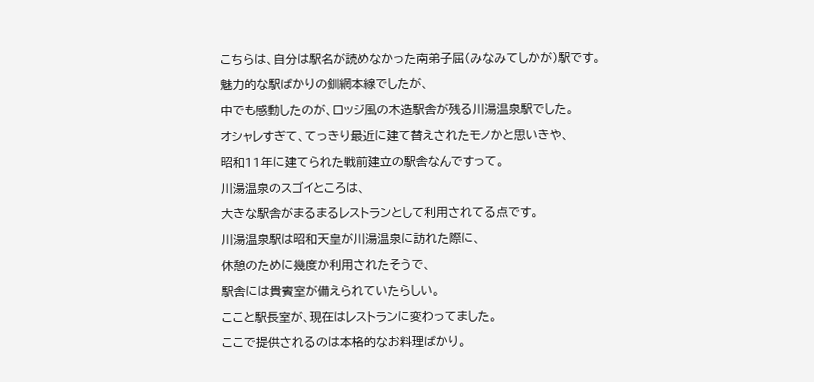こちらは、自分は駅名が読めなかった南弟子屈(みなみてしかが)駅です。
魅力的な駅ばかりの釧網本線でしたが、
中でも感動したのが、ロッジ風の木造駅舎が残る川湯温泉駅でした。
オシャレすぎて、てっきり最近に建て替えされたモノかと思いきや、
昭和11年に建てられた戦前建立の駅舎なんですって。
川湯温泉のスゴイところは、
大きな駅舎がまるまるレストランとして利用されてる点です。
川湯温泉駅は昭和天皇が川湯温泉に訪れた際に、
休憩のために幾度か利用されたそうで、
駅舎には貴賓室が備えられていたらしい。
ここと駅長室が、現在はレストランに変わってました。
ここで提供されるのは本格的なお料理ばかり。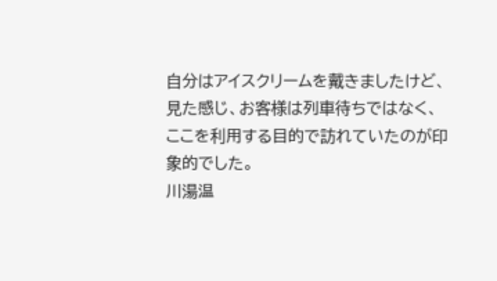自分はアイスクリームを戴きましたけど、
見た感じ、お客様は列車待ちではなく、
ここを利用する目的で訪れていたのが印象的でした。
川湯温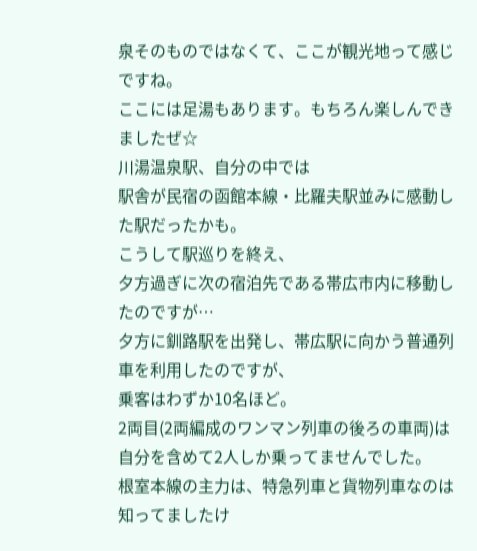泉そのものではなくて、ここが観光地って感じですね。
ここには足湯もあります。もちろん楽しんできましたぜ☆
川湯温泉駅、自分の中では
駅舎が民宿の函館本線・比羅夫駅並みに感動した駅だったかも。
こうして駅巡りを終え、
夕方過ぎに次の宿泊先である帯広市内に移動したのですが…
夕方に釧路駅を出発し、帯広駅に向かう普通列車を利用したのですが、
乗客はわずか10名ほど。
2両目(2両編成のワンマン列車の後ろの車両)は
自分を含めて2人しか乗ってませんでした。
根室本線の主力は、特急列車と貨物列車なのは知ってましたけ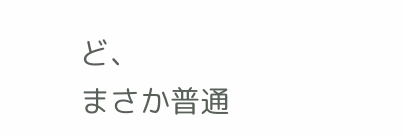ど、
まさか普通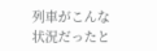列車がこんな状況だったと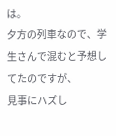は。
夕方の列車なので、学生さんで混むと予想してたのですが、
見事にハズし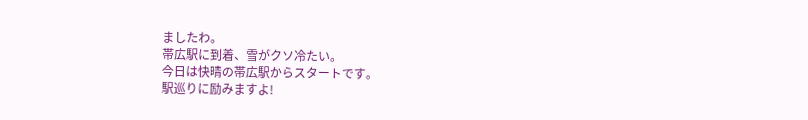ましたわ。
帯広駅に到着、雪がクソ冷たい。
今日は快晴の帯広駅からスタートです。
駅巡りに励みますよ!